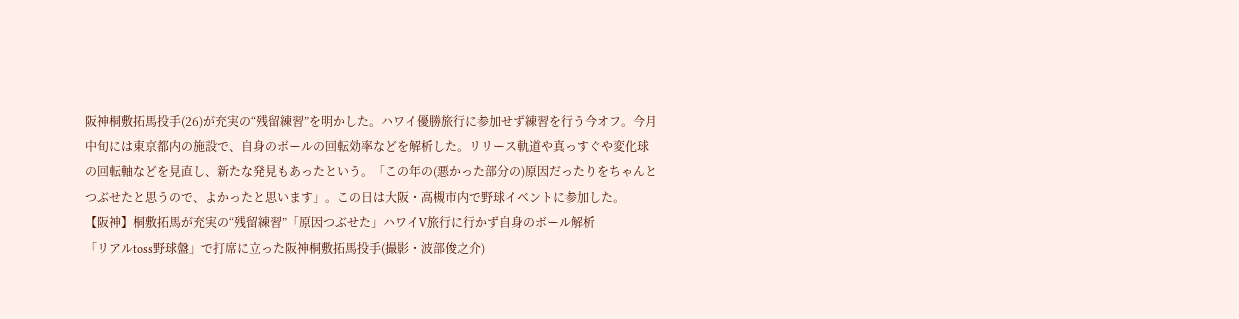阪神桐敷拓馬投手(26)が充実の“残留練習”を明かした。ハワイ優勝旅行に参加せず練習を行う今オフ。今月中旬には東京都内の施設で、自身のボールの回転効率などを解析した。リリース軌道や真っすぐや変化球の回転軸などを見直し、新たな発見もあったという。「この年の(悪かった部分の)原因だったりをちゃんとつぶせたと思うので、よかったと思います」。この日は大阪・高槻市内で野球イベントに参加した。
【阪神】桐敷拓馬が充実の“残留練習”「原因つぶせた」ハワイV旅行に行かず自身のボール解析
「リアルtoss野球盤」で打席に立った阪神桐敷拓馬投手(撮影・波部俊之介)